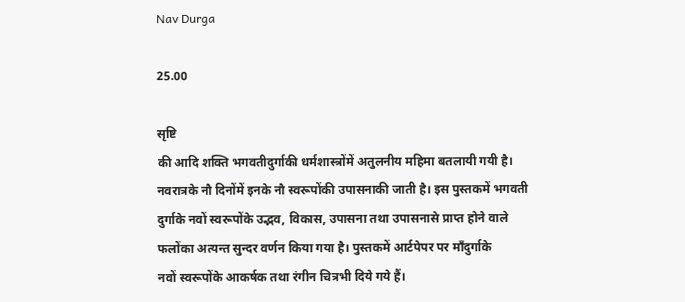Nav Durga

25.00

सृष्टि
की आदि शक्ति भगवतीदुर्गाकी धर्मशास्त्रोंमें अतुलनीय महिमा बतलायी गयी है।
नवरात्रके नौ दिनोंमें इनके नौ स्वरूपोंकी उपासनाकी जाती है। इस पुस्तकमें भगवती
दुर्गाके नवों स्वरूपोंके उद्भव, विकास, उपासना तथा उपासनासे प्राप्त होने वाले
फलोंका अत्यन्त सुन्दर वर्णन किया गया है। पुस्तकमें आर्टपेपर पर माँदुर्गाके
नवों स्वरूपोंके आकर्षक तथा रंगीन चित्रभी दिये गये हैं।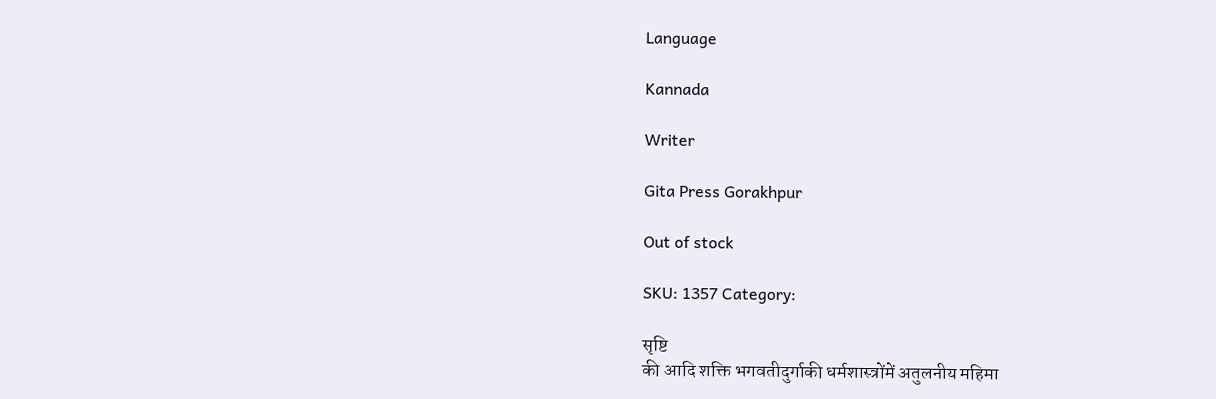Language

Kannada

Writer

Gita Press Gorakhpur

Out of stock

SKU: 1357 Category:

सृष्टि
की आदि शक्ति भगवतीदुर्गाकी धर्मशास्त्रोंमें अतुलनीय महिमा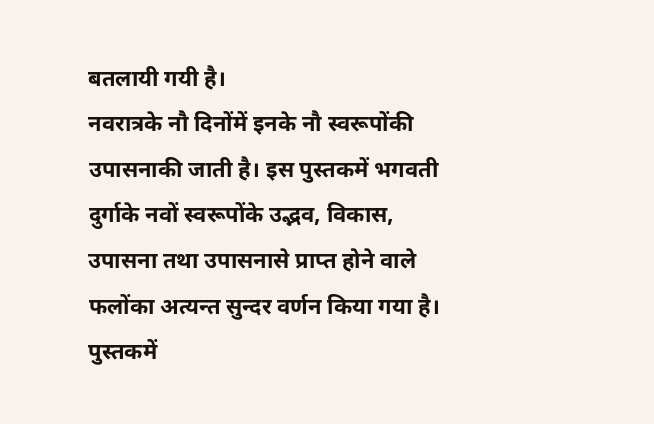बतलायी गयी है।
नवरात्रके नौ दिनोंमें इनके नौ स्वरूपोंकी उपासनाकी जाती है। इस पुस्तकमें भगवती
दुर्गाके नवों स्वरूपोंके उद्भव, विकास, उपासना तथा उपासनासे प्राप्त होने वाले
फलोंका अत्यन्त सुन्दर वर्णन किया गया है। पुस्तकमें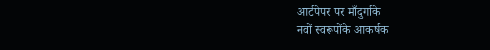आर्टपेपर पर माँदुर्गाके
नवों स्वरूपोंके आकर्षक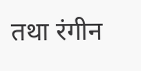तथा रंगीन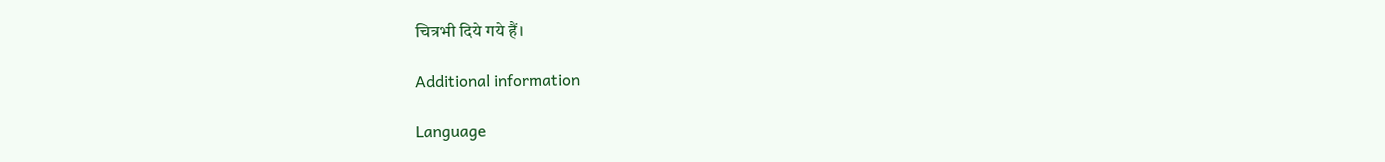चित्रभी दिये गये हैं।

Additional information

Language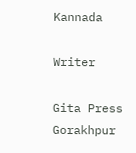Kannada

Writer

Gita Press Gorakhpur